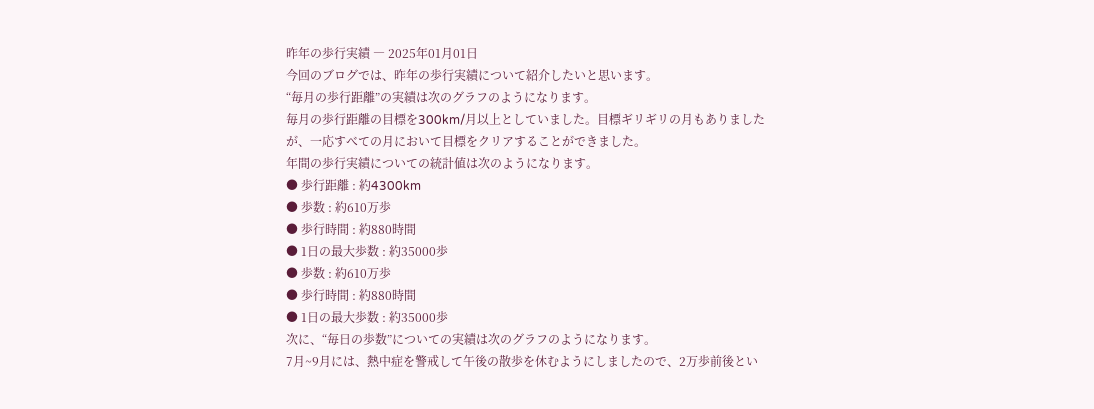昨年の歩行実績 ― 2025年01月01日
今回のブログでは、昨年の歩行実績について紹介したいと思います。
“毎月の歩行距離”の実績は次のグラフのようになります。
毎月の歩行距離の目標を300km/月以上としていました。目標ギリギリの月もありましたが、一応すべての月において目標をクリアすることができました。
年間の歩行実績についての統計値は次のようになります。
● 歩行距離 : 約4300km
● 歩数 : 約610万歩
● 歩行時間 : 約880時間
● 1日の最大歩数 : 約35000歩
● 歩数 : 約610万歩
● 歩行時間 : 約880時間
● 1日の最大歩数 : 約35000歩
次に、“毎日の歩数”についての実績は次のグラフのようになります。
7月~9月には、熱中症を警戒して午後の散歩を休むようにしましたので、2万歩前後とい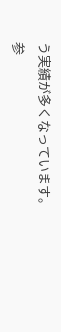う実績が多くなっています。
参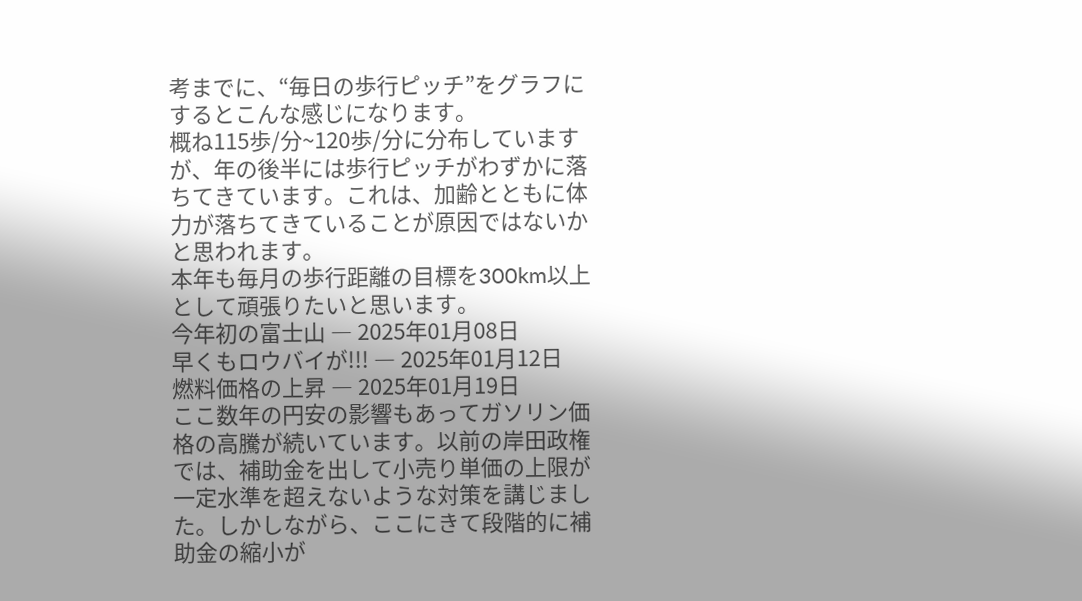考までに、“毎日の歩行ピッチ”をグラフにするとこんな感じになります。
概ね115歩/分~120歩/分に分布していますが、年の後半には歩行ピッチがわずかに落ちてきています。これは、加齢とともに体力が落ちてきていることが原因ではないかと思われます。
本年も毎月の歩行距離の目標を300km以上として頑張りたいと思います。
今年初の富士山 ― 2025年01月08日
早くもロウバイが!!! ― 2025年01月12日
燃料価格の上昇 ― 2025年01月19日
ここ数年の円安の影響もあってガソリン価格の高騰が続いています。以前の岸田政権では、補助金を出して小売り単価の上限が一定水準を超えないような対策を講じました。しかしながら、ここにきて段階的に補助金の縮小が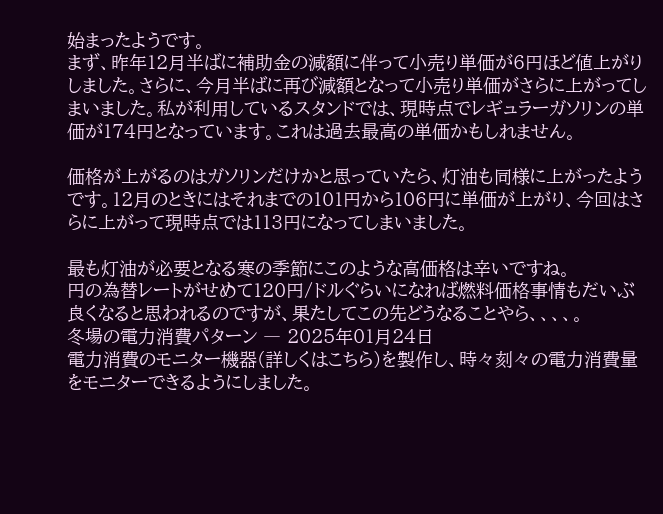始まったようです。
まず、昨年12月半ばに補助金の減額に伴って小売り単価が6円ほど値上がりしました。さらに、今月半ばに再び減額となって小売り単価がさらに上がってしまいました。私が利用しているスタンドでは、現時点でレギュラーガソリンの単価が174円となっています。これは過去最高の単価かもしれません。

価格が上がるのはガソリンだけかと思っていたら、灯油も同様に上がったようです。12月のときにはそれまでの101円から106円に単価が上がり、今回はさらに上がって現時点では113円になってしまいました。

最も灯油が必要となる寒の季節にこのような高価格は辛いですね。
円の為替レートがせめて120円/ドルぐらいになれば燃料価格事情もだいぶ良くなると思われるのですが、果たしてこの先どうなることやら、、、、。
冬場の電力消費パターン ― 2025年01月24日
電力消費のモニター機器(詳しくはこちら)を製作し、時々刻々の電力消費量をモニターできるようにしました。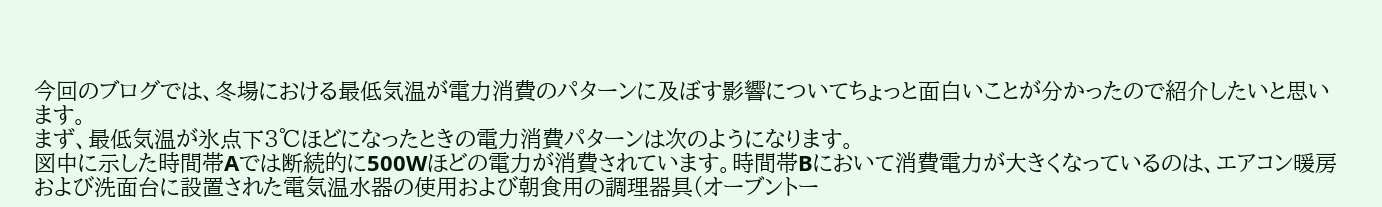今回のブログでは、冬場における最低気温が電力消費のパターンに及ぼす影響についてちょっと面白いことが分かったので紹介したいと思います。
まず、最低気温が氷点下3℃ほどになったときの電力消費パターンは次のようになります。
図中に示した時間帯Aでは断続的に500Wほどの電力が消費されています。時間帯Bにおいて消費電力が大きくなっているのは、エアコン暖房および洗面台に設置された電気温水器の使用および朝食用の調理器具(オーブントー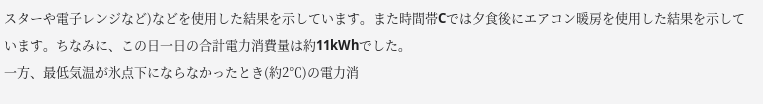スターや電子レンジなど)などを使用した結果を示しています。また時間帯Cでは夕食後にエアコン暖房を使用した結果を示しています。ちなみに、この日一日の合計電力消費量は約11kWhでした。
一方、最低気温が氷点下にならなかったとき(約2℃)の電力消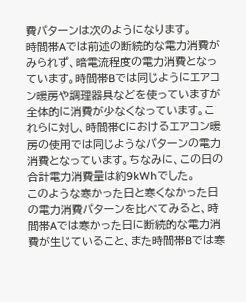費パターンは次のようになります。
時間帯Aでは前述の断続的な電力消費がみられず、暗電流程度の電力消費となっています。時間帯Bでは同じようにエアコン暖房や調理器具などを使っていますが全体的に消費が少なくなっています。これらに対し、時間帯Cにおけるエアコン暖房の使用では同じようなパターンの電力消費となっています。ちなみに、この日の合計電力消費量は約9kWhでした。
このような寒かった日と寒くなかった日の電力消費パターンを比べてみると、時間帯Aでは寒かった日に断続的な電力消費が生じていること、また時間帯Bでは寒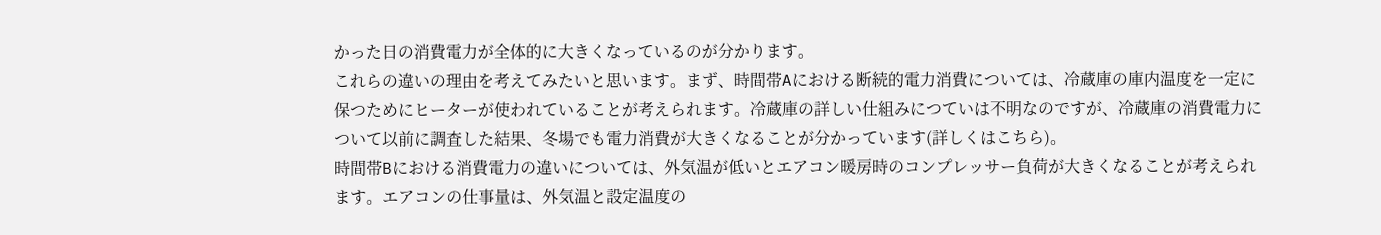かった日の消費電力が全体的に大きくなっているのが分かります。
これらの違いの理由を考えてみたいと思います。まず、時間帯Aにおける断続的電力消費については、冷蔵庫の庫内温度を一定に保つためにヒーターが使われていることが考えられます。冷蔵庫の詳しい仕組みにつていは不明なのですが、冷蔵庫の消費電力について以前に調査した結果、冬場でも電力消費が大きくなることが分かっています(詳しくはこちら)。
時間帯Bにおける消費電力の違いについては、外気温が低いとエアコン暖房時のコンプレッサー負荷が大きくなることが考えられます。エアコンの仕事量は、外気温と設定温度の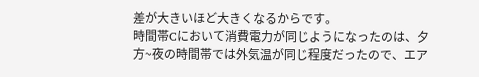差が大きいほど大きくなるからです。
時間帯Cにおいて消費電力が同じようになったのは、夕方~夜の時間帯では外気温が同じ程度だったので、エア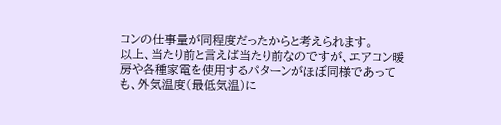コンの仕事量が同程度だったからと考えられます。
以上、当たり前と言えば当たり前なのですが、エアコン暖房や各種家電を使用するパターンがほぼ同様であっても、外気温度(最低気温)に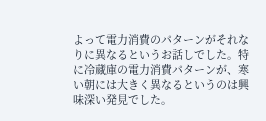よって電力消費のパターンがそれなりに異なるというお話しでした。特に冷蔵庫の電力消費パターンが、寒い朝には大きく異なるというのは興味深い発見でした。